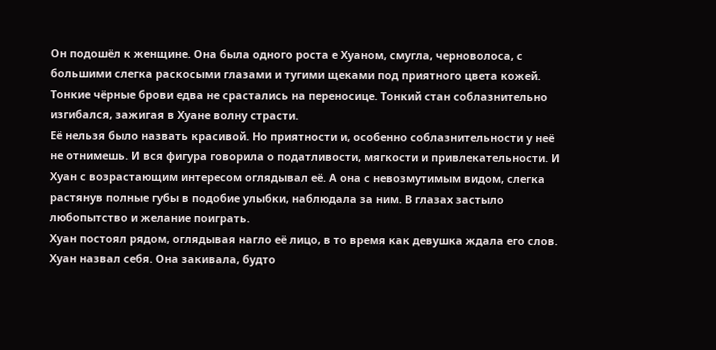Он подошёл к женщине. Она была одного роста е Хуаном, смугла, черноволоса, с большими слегка раскосыми глазами и тугими щеками под приятного цвета кожей. Тонкие чёрные брови едва не срастались на переносице. Тонкий стан соблазнительно изгибался, зажигая в Хуане волну страсти.
Её нельзя было назвать красивой. Но приятности и, особенно соблазнительности у неё не отнимешь. И вся фигура говорила о податливости, мягкости и привлекательности. И Хуан с возрастающим интересом оглядывал её. А она с невозмутимым видом, слегка растянув полные губы в подобие улыбки, наблюдала за ним. В глазах застыло любопытство и желание поиграть.
Хуан постоял рядом, оглядывая нагло её лицо, в то время как девушка ждала его слов. Хуан назвал себя. Она закивала, будто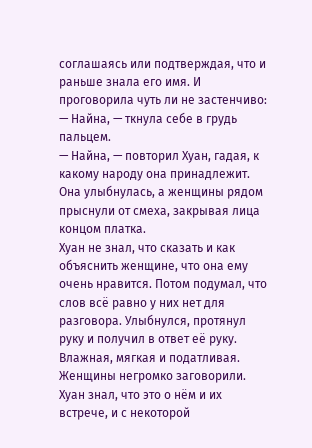соглашаясь или подтверждая, что и раньше знала его имя. И проговорила чуть ли не застенчиво:
— Найна, — ткнула себе в грудь пальцем.
— Найна, — повторил Хуан, гадая, к какому народу она принадлежит. Она улыбнулась, а женщины рядом прыснули от смеха, закрывая лица концом платка.
Хуан не знал, что сказать и как объяснить женщине, что она ему очень нравится. Потом подумал, что слов всё равно у них нет для разговора. Улыбнулся, протянул руку и получил в ответ её руку. Влажная, мягкая и податливая.
Женщины негромко заговорили. Хуан знал, что это о нём и их встрече, и с некоторой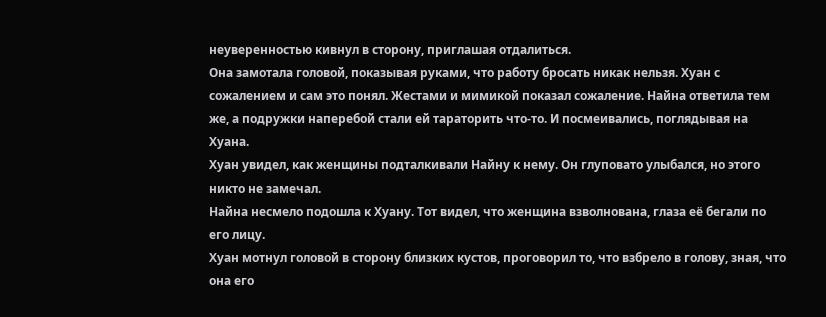неуверенностью кивнул в сторону, приглашая отдалиться.
Она замотала головой, показывая руками, что работу бросать никак нельзя. Хуан с сожалением и сам это понял. Жестами и мимикой показал сожаление. Найна ответила тем же, а подружки наперебой стали ей тараторить что-то. И посмеивались, поглядывая на Хуана.
Хуан увидел, как женщины подталкивали Найну к нему. Он глуповато улыбался, но этого никто не замечал.
Найна несмело подошла к Хуану. Тот видел, что женщина взволнована, глаза её бегали по его лицу.
Хуан мотнул головой в сторону близких кустов, проговорил то, что взбрело в голову, зная, что она его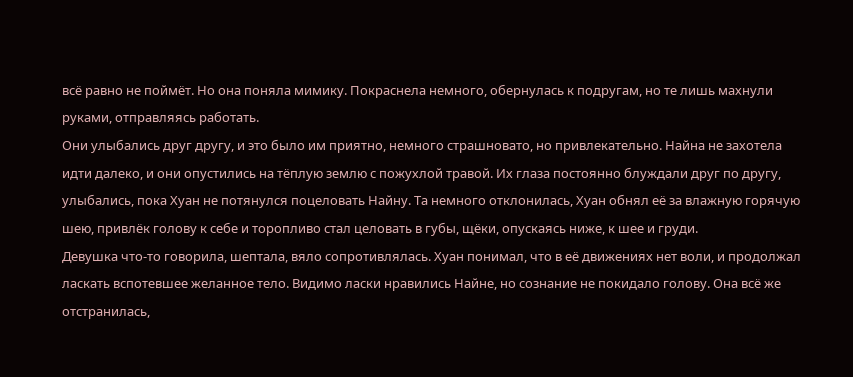всё равно не поймёт. Но она поняла мимику. Покраснела немного, обернулась к подругам, но те лишь махнули руками, отправляясь работать.
Они улыбались друг другу, и это было им приятно, немного страшновато, но привлекательно. Найна не захотела идти далеко, и они опустились на тёплую землю с пожухлой травой. Их глаза постоянно блуждали друг по другу, улыбались, пока Хуан не потянулся поцеловать Найну. Та немного отклонилась, Хуан обнял её за влажную горячую шею, привлёк голову к себе и торопливо стал целовать в губы, щёки, опускаясь ниже, к шее и груди.
Девушка что-то говорила, шептала, вяло сопротивлялась. Хуан понимал, что в её движениях нет воли, и продолжал ласкать вспотевшее желанное тело. Видимо ласки нравились Найне, но сознание не покидало голову. Она всё же отстранилась,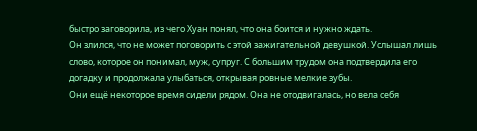быстро заговорила, из чего Хуан понял, что она боится и нужно ждать.
Он злился, что не может поговорить с этой зажигательной девушкой. Услышал лишь слово, которое он понимал, муж, супруг. С большим трудом она подтвердила его догадку и продолжала улыбаться, открывая ровные мелкие зубы.
Они ещё некоторое время сидели рядом. Она не отодвигалась, но вела себя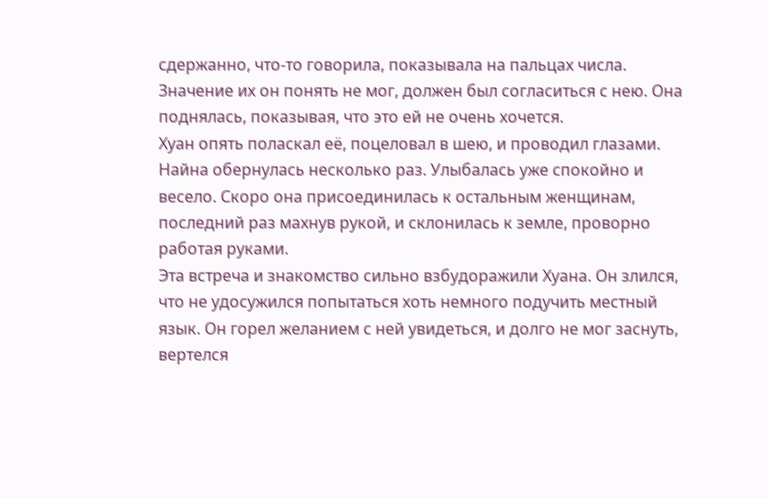сдержанно, что-то говорила, показывала на пальцах числа. Значение их он понять не мог, должен был согласиться с нею. Она поднялась, показывая, что это ей не очень хочется.
Хуан опять поласкал её, поцеловал в шею, и проводил глазами.
Найна обернулась несколько раз. Улыбалась уже спокойно и весело. Скоро она присоединилась к остальным женщинам, последний раз махнув рукой, и склонилась к земле, проворно работая руками.
Эта встреча и знакомство сильно взбудоражили Хуана. Он злился, что не удосужился попытаться хоть немного подучить местный язык. Он горел желанием с ней увидеться, и долго не мог заснуть, вертелся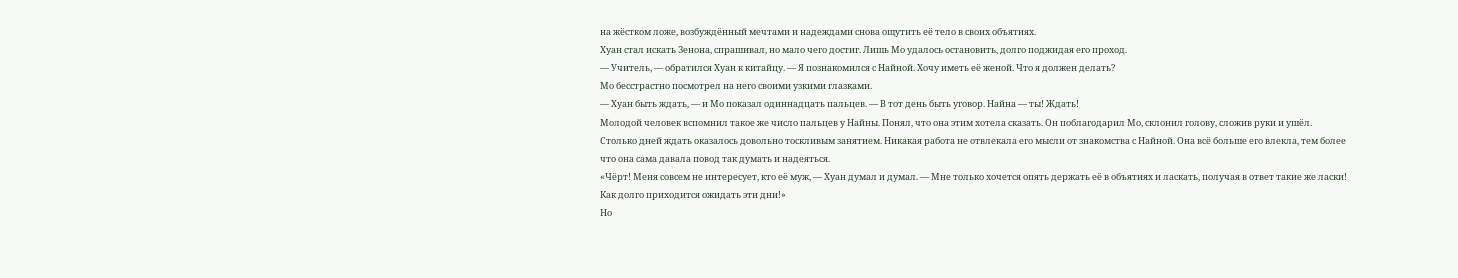на жёстком ложе, возбуждённый мечтами и надеждами снова ощутить её тело в своих объятиях.
Хуан стал искать Зенона, спрашивал, но мало чего достиг. Лишь Мо удалось остановить, долго поджидая его проход.
— Учитель, — обратился Хуан к китайцу. — Я познакомился с Найной. Хочу иметь её женой. Что я должен делать?
Мо бесстрастно посмотрел на него своими узкими глазками.
— Хуан быть ждать, — и Мо показал одиннадцать пальцев. — В тот день быть уговор. Найна — ты! Ждать!
Молодой человек вспомнил такое же число пальцев у Найны. Понял, что она этим хотела сказать. Он поблагодарил Мо, склонил голову, сложив руки и ушёл.
Столько дней ждать оказалось довольно тоскливым занятием. Никакая работа не отвлекала его мысли от знакомства с Найной. Она всё больше его влекла, тем более что она сама давала повод так думать и надеяться.
«Чёрт! Меня совсем не интересует, кто её муж, — Хуан думал и думал. — Мне только хочется опять держать её в объятиях и ласкать, получая в ответ такие же ласки! Как долго приходится ожидать эти дни!»
Но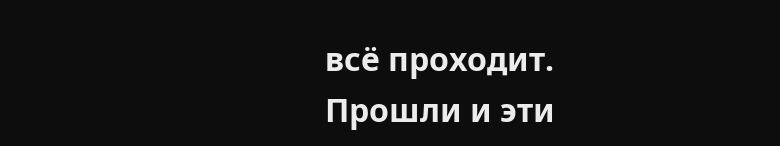всё проходит. Прошли и эти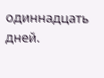одиннадцать дней.